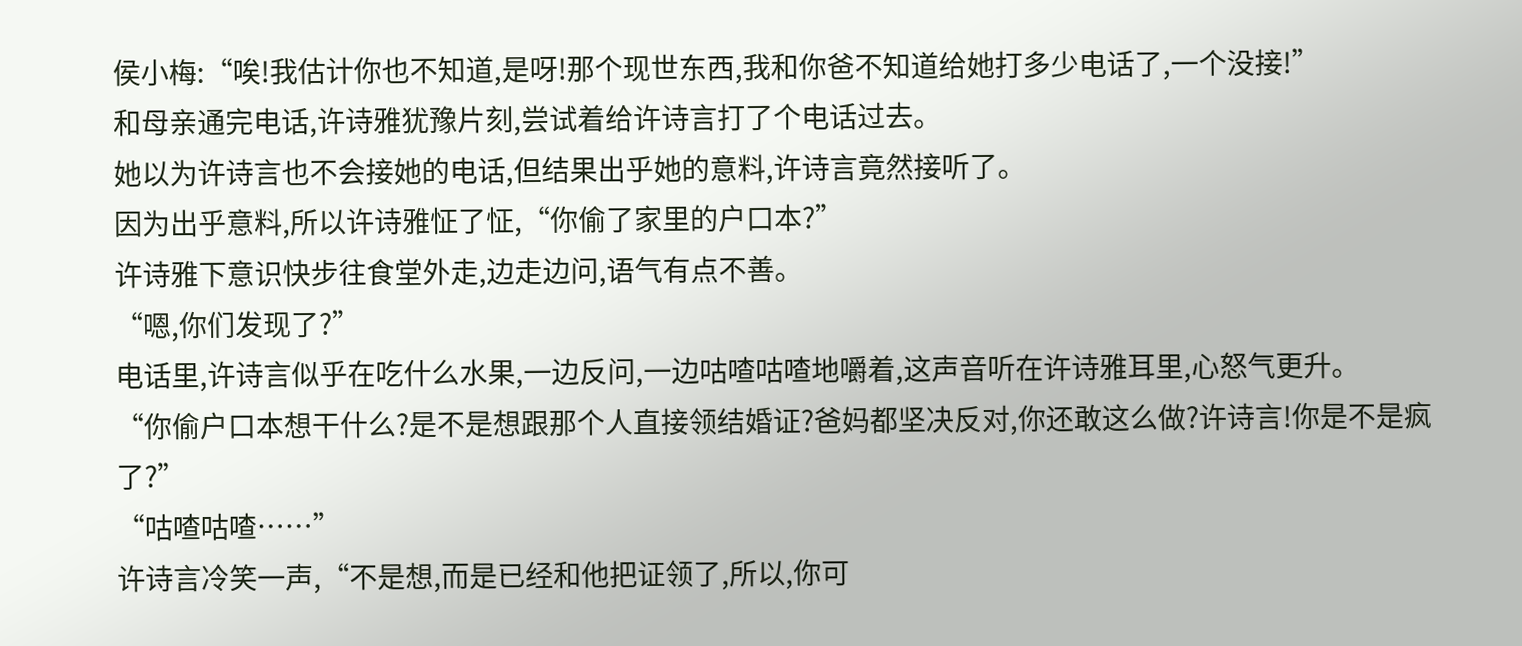侯小梅:“唉!我估计你也不知道,是呀!那个现世东西,我和你爸不知道给她打多少电话了,一个没接!”
和母亲通完电话,许诗雅犹豫片刻,尝试着给许诗言打了个电话过去。
她以为许诗言也不会接她的电话,但结果出乎她的意料,许诗言竟然接听了。
因为出乎意料,所以许诗雅怔了怔,“你偷了家里的户口本?”
许诗雅下意识快步往食堂外走,边走边问,语气有点不善。
“嗯,你们发现了?”
电话里,许诗言似乎在吃什么水果,一边反问,一边咕喳咕喳地嚼着,这声音听在许诗雅耳里,心怒气更升。
“你偷户口本想干什么?是不是想跟那个人直接领结婚证?爸妈都坚决反对,你还敢这么做?许诗言!你是不是疯了?”
“咕喳咕喳……”
许诗言冷笑一声,“不是想,而是已经和他把证领了,所以,你可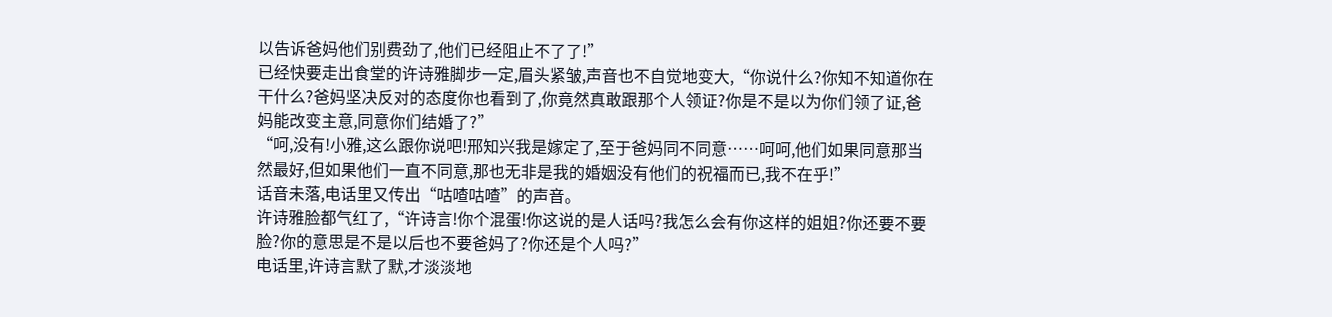以告诉爸妈他们别费劲了,他们已经阻止不了了!”
已经快要走出食堂的许诗雅脚步一定,眉头紧皱,声音也不自觉地变大,“你说什么?你知不知道你在干什么?爸妈坚决反对的态度你也看到了,你竟然真敢跟那个人领证?你是不是以为你们领了证,爸妈能改变主意,同意你们结婚了?”
“呵,没有!小雅,这么跟你说吧!邢知兴我是嫁定了,至于爸妈同不同意……呵呵,他们如果同意那当然最好,但如果他们一直不同意,那也无非是我的婚姻没有他们的祝福而已,我不在乎!”
话音未落,电话里又传出“咕喳咕喳”的声音。
许诗雅脸都气红了,“许诗言!你个混蛋!你这说的是人话吗?我怎么会有你这样的姐姐?你还要不要脸?你的意思是不是以后也不要爸妈了?你还是个人吗?”
电话里,许诗言默了默,才淡淡地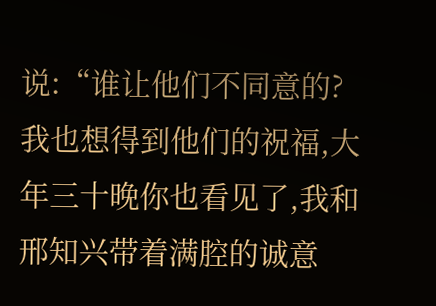说:“谁让他们不同意的?我也想得到他们的祝福,大年三十晚你也看见了,我和邢知兴带着满腔的诚意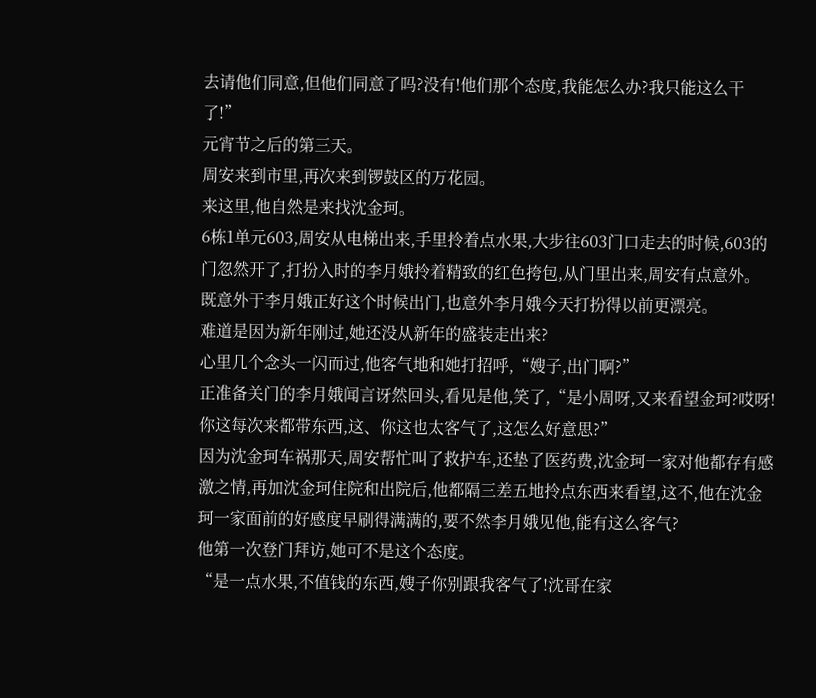去请他们同意,但他们同意了吗?没有!他们那个态度,我能怎么办?我只能这么干了!”
元宵节之后的第三天。
周安来到市里,再次来到锣鼓区的万花园。
来这里,他自然是来找沈金珂。
6栋1单元603,周安从电梯出来,手里拎着点水果,大步往603门口走去的时候,603的门忽然开了,打扮入时的李月娥拎着精致的红色挎包,从门里出来,周安有点意外。
既意外于李月娥正好这个时候出门,也意外李月娥今天打扮得以前更漂亮。
难道是因为新年刚过,她还没从新年的盛装走出来?
心里几个念头一闪而过,他客气地和她打招呼,“嫂子,出门啊?”
正准备关门的李月娥闻言讶然回头,看见是他,笑了,“是小周呀,又来看望金珂?哎呀!你这每次来都带东西,这、你这也太客气了,这怎么好意思?”
因为沈金珂车祸那天,周安帮忙叫了救护车,还垫了医药费,沈金珂一家对他都存有感激之情,再加沈金珂住院和出院后,他都隔三差五地拎点东西来看望,这不,他在沈金珂一家面前的好感度早刷得满满的,要不然李月娥见他,能有这么客气?
他第一次登门拜访,她可不是这个态度。
“是一点水果,不值钱的东西,嫂子你别跟我客气了!沈哥在家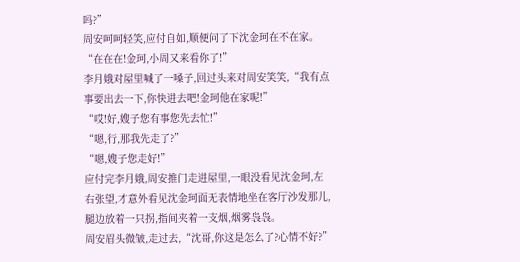吗?”
周安呵呵轻笑,应付自如,顺便问了下沈金珂在不在家。
“在在在!金珂,小周又来看你了!”
李月娥对屋里喊了一嗓子,回过头来对周安笑笑,“我有点事要出去一下,你快进去吧!金珂他在家呢!”
“哎!好,嫂子您有事您先去忙!”
“嗯,行,那我先走了?”
“嗯,嫂子您走好!”
应付完李月娥,周安推门走进屋里,一眼没看见沈金珂,左右张望,才意外看见沈金珂面无表情地坐在客厅沙发那儿,腿边放着一只拐,指间夹着一支烟,烟雾袅袅。
周安眉头微皱,走过去,“沈哥,你这是怎么了?心情不好?”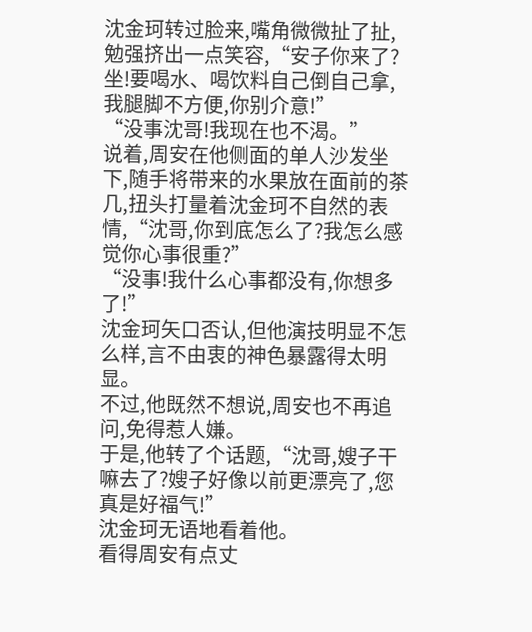沈金珂转过脸来,嘴角微微扯了扯,勉强挤出一点笑容,“安子你来了?坐!要喝水、喝饮料自己倒自己拿,我腿脚不方便,你别介意!”
“没事沈哥!我现在也不渴。”
说着,周安在他侧面的单人沙发坐下,随手将带来的水果放在面前的茶几,扭头打量着沈金珂不自然的表情,“沈哥,你到底怎么了?我怎么感觉你心事很重?”
“没事!我什么心事都没有,你想多了!”
沈金珂矢口否认,但他演技明显不怎么样,言不由衷的神色暴露得太明显。
不过,他既然不想说,周安也不再追问,免得惹人嫌。
于是,他转了个话题,“沈哥,嫂子干嘛去了?嫂子好像以前更漂亮了,您真是好福气!”
沈金珂无语地看着他。
看得周安有点丈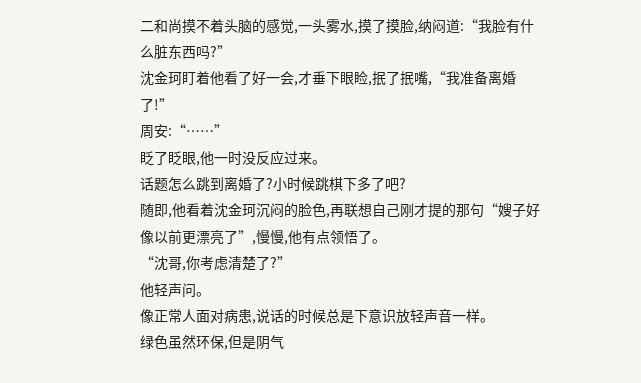二和尚摸不着头脑的感觉,一头雾水,摸了摸脸,纳闷道:“我脸有什么脏东西吗?”
沈金珂盯着他看了好一会,才垂下眼睑,抿了抿嘴,“我准备离婚了!”
周安:“……”
眨了眨眼,他一时没反应过来。
话题怎么跳到离婚了?小时候跳棋下多了吧?
随即,他看着沈金珂沉闷的脸色,再联想自己刚才提的那句“嫂子好像以前更漂亮了”,慢慢,他有点领悟了。
“沈哥,你考虑清楚了?”
他轻声问。
像正常人面对病患,说话的时候总是下意识放轻声音一样。
绿色虽然环保,但是阴气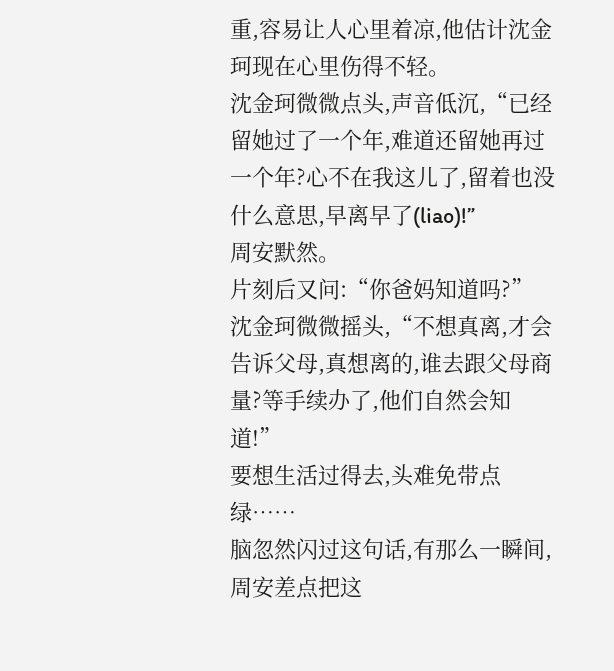重,容易让人心里着凉,他估计沈金珂现在心里伤得不轻。
沈金珂微微点头,声音低沉,“已经留她过了一个年,难道还留她再过一个年?心不在我这儿了,留着也没什么意思,早离早了(liao)!”
周安默然。
片刻后又问:“你爸妈知道吗?”
沈金珂微微摇头,“不想真离,才会告诉父母,真想离的,谁去跟父母商量?等手续办了,他们自然会知道!”
要想生活过得去,头难免带点绿……
脑忽然闪过这句话,有那么一瞬间,周安差点把这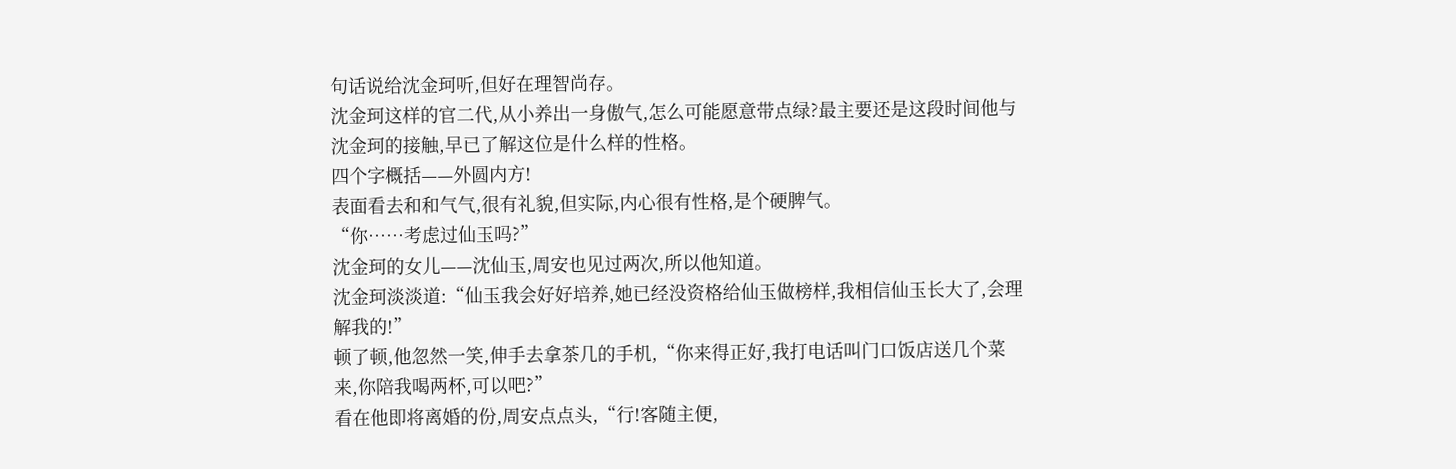句话说给沈金珂听,但好在理智尚存。
沈金珂这样的官二代,从小养出一身傲气,怎么可能愿意带点绿?最主要还是这段时间他与沈金珂的接触,早已了解这位是什么样的性格。
四个字概括——外圆内方!
表面看去和和气气,很有礼貌,但实际,内心很有性格,是个硬脾气。
“你……考虑过仙玉吗?”
沈金珂的女儿——沈仙玉,周安也见过两次,所以他知道。
沈金珂淡淡道:“仙玉我会好好培养,她已经没资格给仙玉做榜样,我相信仙玉长大了,会理解我的!”
顿了顿,他忽然一笑,伸手去拿茶几的手机,“你来得正好,我打电话叫门口饭店送几个菜来,你陪我喝两杯,可以吧?”
看在他即将离婚的份,周安点点头,“行!客随主便,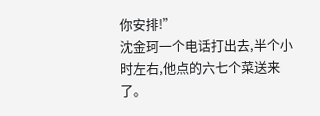你安排!”
沈金珂一个电话打出去,半个小时左右,他点的六七个菜送来了。